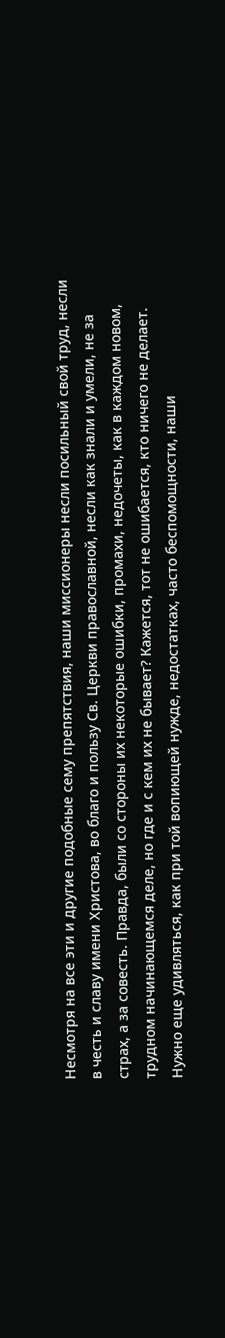Несмотря на все эти и другие подобные сему препятствия, наши миссионеры несли посильный свой труд, несли в честь и славу имени Христова, во благо и пользу Св. Церкви православной, несли как знали и умели, не за страх, а за совесть. Правда, были со стороны их некоторые ошибки, промахи, недочеты, как в каждом новом, трудном начинающемся деле, но где и с кем их не бывает? Кажется, тот не ошибается, кто ничего не делает. Нужно еще удивляться, как при той вопиющей нужде, недостатках, часто беспомощности, наши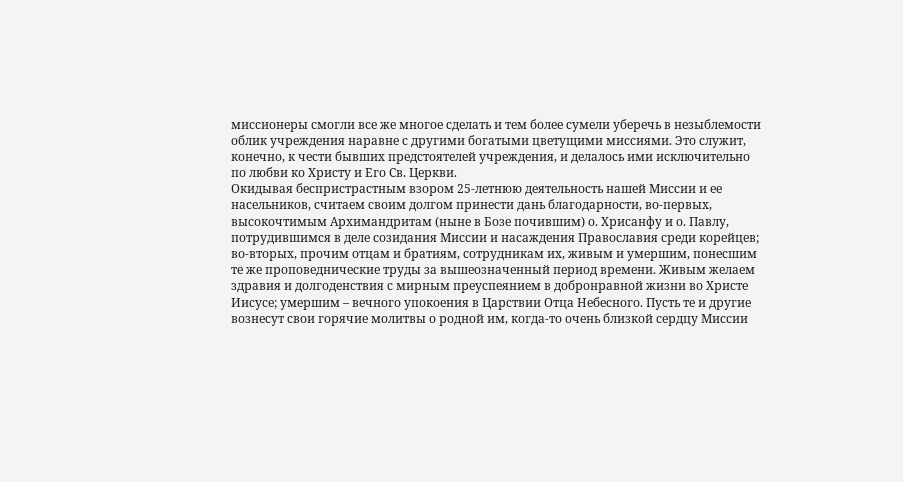миссионеры смогли все же многое сделать и тем более сумели уберечь в незыблемости облик учреждения наравне с другими богатыми цветущими миссиями. Это служит, конечно, к чести бывших предстоятелей учреждения, и делалось ими исключительно по любви ко Христу и Его Св. Церкви.
Окидывая беспристрастным взором 25-летнюю деятельность нашей Миссии и ее насельников, считаем своим долгом принести дань благодарности, во-первых, высокочтимым Архимандритам (ныне в Бозе почившим) о. Хрисанфу и о. Павлу, потрудившимся в деле созидания Миссии и насаждения Православия среди корейцев; во-вторых, прочим отцам и братиям, сотрудникам их, живым и умершим, понесшим те же проповеднические труды за вышеозначенный период времени. Живым желаем здравия и долгоденствия с мирным преуспеянием в добронравной жизни во Христе Иисусе; умершим – вечного упокоения в Царствии Отца Небесного. Пусть те и другие вознесут свои горячие молитвы о родной им, когда-то очень близкой сердцу Миссии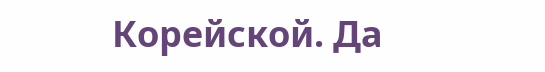Корейской. Да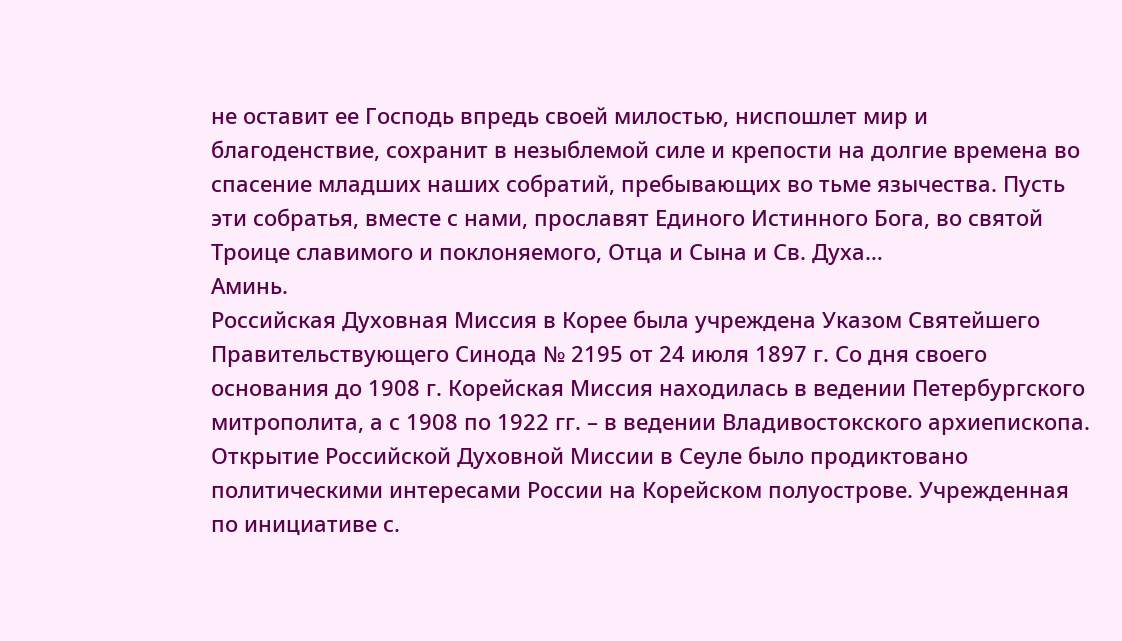не оставит ее Господь впредь своей милостью, ниспошлет мир и благоденствие, сохранит в незыблемой силе и крепости на долгие времена во спасение младших наших собратий, пребывающих во тьме язычества. Пусть эти собратья, вместе с нами, прославят Единого Истинного Бога, во святой Троице славимого и поклоняемого, Отца и Сына и Св. Духа…
Аминь.
Российская Духовная Миссия в Корее была учреждена Указом Святейшего Правительствующего Синода № 2195 от 24 июля 1897 г. Со дня своего основания до 1908 г. Корейская Миссия находилась в ведении Петербургского митрополита, а с 1908 по 1922 гг. – в ведении Владивостокского архиепископа.
Открытие Российской Духовной Миссии в Сеуле было продиктовано политическими интересами России на Корейском полуострове. Учрежденная по инициативе с.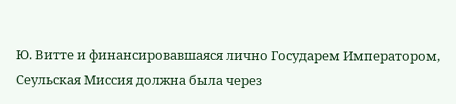Ю. Витте и финансировавшаяся лично Государем Императором, Сеульская Миссия должна была через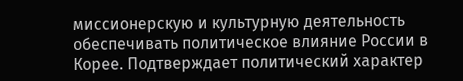миссионерскую и культурную деятельность обеспечивать политическое влияние России в Корее. Подтверждает политический характер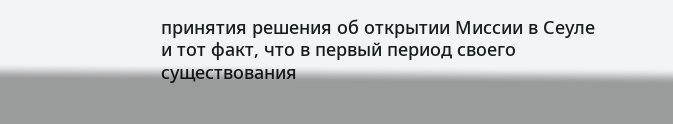принятия решения об открытии Миссии в Сеуле и тот факт, что в первый период своего существования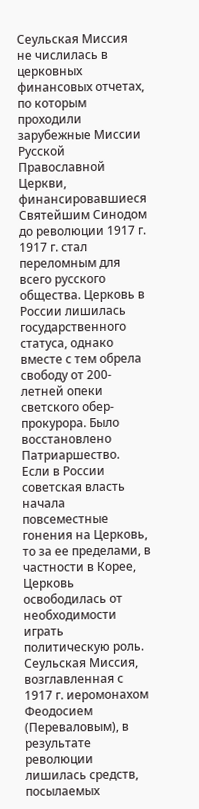Сеульская Миссия не числилась в церковных финансовых отчетах, по которым проходили зарубежные Миссии Русской Православной Церкви, финансировавшиеся Святейшим Синодом до революции 1917 г.
1917 г. стал переломным для всего русского общества. Церковь в России лишилась государственного статуса, однако вместе с тем обрела свободу от 200-летней опеки светского обер-прокурора. Было восстановлено Патриаршество.
Если в России советская власть начала повсеместные гонения на Церковь, то за ее пределами, в частности в Корее, Церковь освободилась от необходимости играть политическую роль.
Сеульская Миссия, возглавленная с 1917 г. иеромонахом Феодосием (Переваловым), в результате революции лишилась средств, посылаемых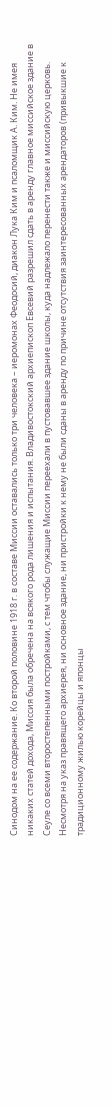Синодом на ее содержание. Ко второй половине 1918 г. в составе Миссии оставались только три человека – иеромонах Феодосий, диакон Лука Ким и псаломщик А. Ким. Не имея никаких статей дохода, Миссия была обречена на всякого рода лишения и испытания. Владивостокский архиепископ Евсевий разрешил сдать в аренду главное миссийское здание в Сеуле со всеми второстепенными постройками, с тем чтобы служащие Миссии переехали в пустовавшее здание школы, куда надлежало перенести также и миссийскую церковь. Несмотря на указ правящего архиерея, ни основное здание, ни пристройки к нему не были сданы в аренду по причине отсутствия заинтересованных арендаторов (привыкшие к традиционному жилью корейцы и японцы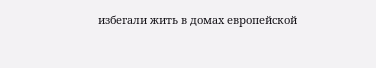избегали жить в домах европейской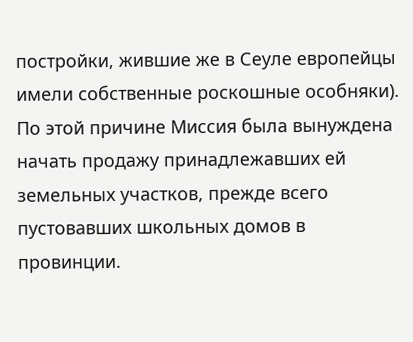постройки, жившие же в Сеуле европейцы имели собственные роскошные особняки). По этой причине Миссия была вынуждена начать продажу принадлежавших ей земельных участков, прежде всего пустовавших школьных домов в провинции.